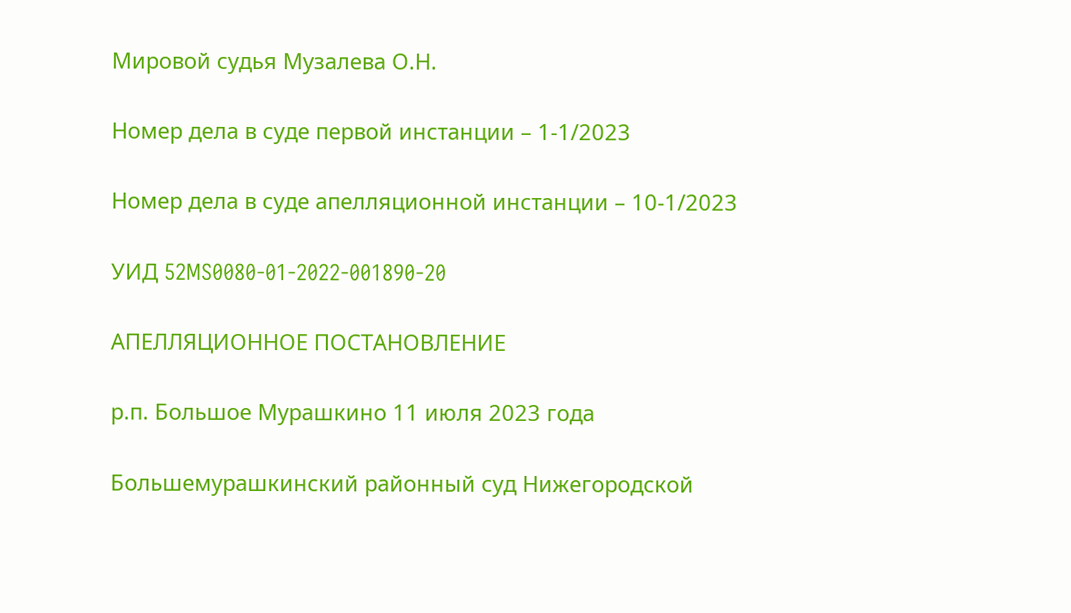Мировой судья Музалева О.Н.

Номер дела в суде первой инстанции – 1-1/2023

Номер дела в суде апелляционной инстанции – 10-1/2023

УИД 52MS0080-01-2022-001890-20

АПЕЛЛЯЦИОННОЕ ПОСТАНОВЛЕНИЕ

р.п. Большое Мурашкино 11 июля 2023 года

Большемурашкинский районный суд Нижегородской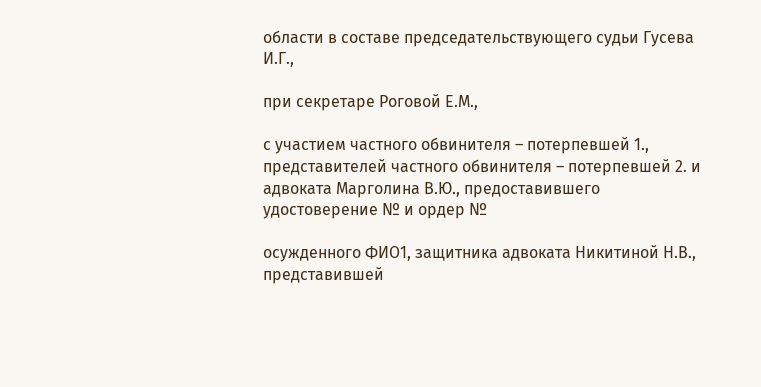области в составе председательствующего судьи Гусева И.Г.,

при секретаре Роговой Е.М.,

с участием частного обвинителя – потерпевшей 1., представителей частного обвинителя – потерпевшей 2. и адвоката Марголина В.Ю., предоставившего удостоверение № и ордер №

осужденного ФИО1, защитника адвоката Никитиной Н.В., представившей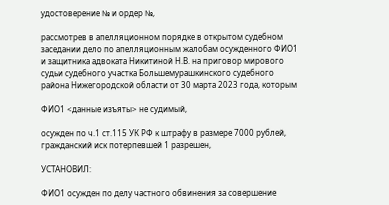удостоверение № и ордер №,

рассмотрев в апелляционном порядке в открытом судебном заседании дело по апелляционным жалобам осужденного ФИО1 и защитника адвоката Никитиной Н.В. на приговор мирового судьи судебного участка Большемурашкинского судебного района Нижегородской области от 30 марта 2023 года, которым

ФИО1 <данные изъяты> не судимый,

осужден по ч.1 ст.115 УК РФ к штрафу в размере 7000 рублей, гражданский иск потерпевшей 1 разрешен,

УСТАНОВИЛ:

ФИО1 осужден по делу частного обвинения за совершение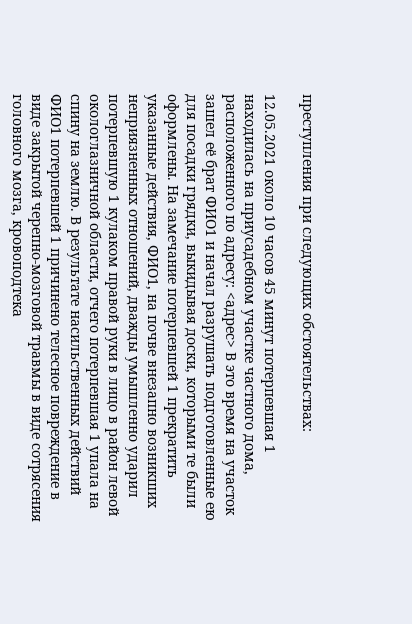преступления при следующих обстоятельствах:

12.05.2021 около 10 часов 45 минут потерпевшая 1 находилась на приусадебном участке частного дома, расположенного по адресу: <адрес> В это время на участок зашел её брат ФИО1 и начал разрушать подготовленные ею для посадки грядки, выкидывая доски, которыми те были оформлены. На замечание потерпевшей 1 прекратить указанные действия, ФИО1, на почве внезапно возникших неприязненных отношений, дважды умышленно ударил потерпевшую 1 кулаком правой руки в лицо в район левой окологлазничной области, отчего потерпевшая 1 упала на спину на землю. В результате насильственных действий ФИО1 потерпевшей 1 причинено телесное повреждение в виде закрытой черепно-мозговой травмы в виде сотрясения головного мозга, кровоподтека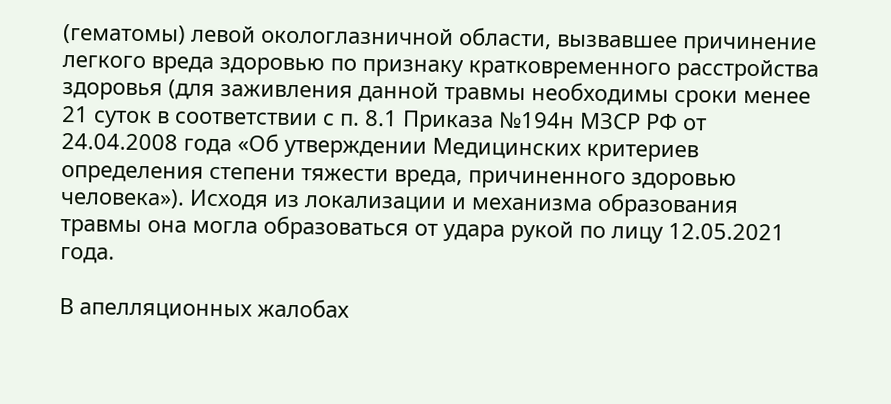(гематомы) левой окологлазничной области, вызвавшее причинение легкого вреда здоровью по признаку кратковременного расстройства здоровья (для заживления данной травмы необходимы сроки менее 21 суток в соответствии с п. 8.1 Приказа №194н МЗСР РФ от 24.04.2008 года «Об утверждении Медицинских критериев определения степени тяжести вреда, причиненного здоровью человека»). Исходя из локализации и механизма образования травмы она могла образоваться от удара рукой по лицу 12.05.2021 года.

В апелляционных жалобах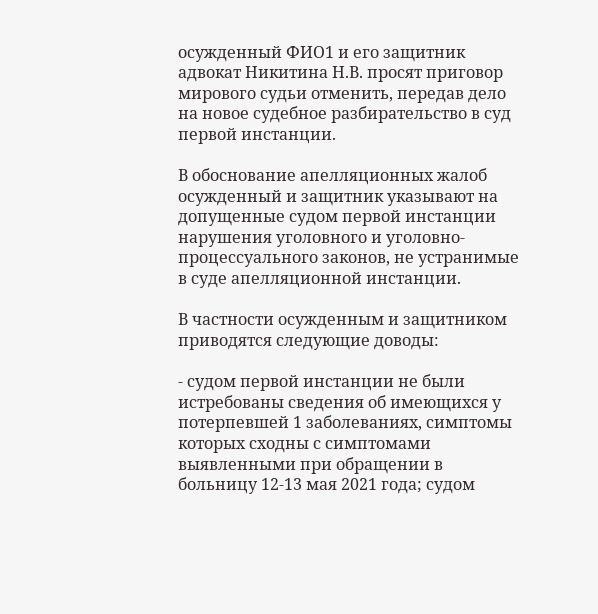осужденный ФИО1 и его защитник адвокат Никитина Н.В. просят приговор мирового судьи отменить, передав дело на новое судебное разбирательство в суд первой инстанции.

В обоснование апелляционных жалоб осужденный и защитник указывают на допущенные судом первой инстанции нарушения уголовного и уголовно-процессуального законов, не устранимые в суде апелляционной инстанции.

В частности осужденным и защитником приводятся следующие доводы:

- судом первой инстанции не были истребованы сведения об имеющихся у потерпевшей 1 заболеваниях, симптомы которых сходны с симптомами выявленными при обращении в больницу 12-13 мая 2021 года; судом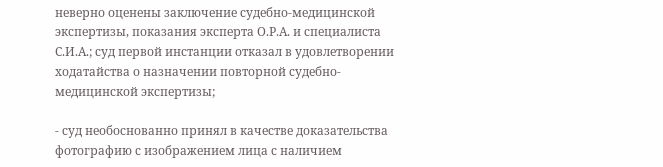неверно оценены заключение судебно-медицинской экспертизы, показания эксперта О.Р.А. и специалиста С.И.А.; суд первой инстанции отказал в удовлетворении ходатайства о назначении повторной судебно-медицинской экспертизы;

- суд необоснованно принял в качестве доказательства фотографию с изображением лица с наличием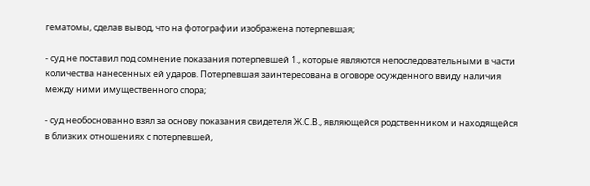гематомы, сделав вывод, что на фотографии изображена потерпевшая;

- суд не поставил под сомнение показания потерпевшей 1., которые являются непоследовательными в части количества нанесенных ей ударов. Потерпевшая заинтересована в оговоре осужденного ввиду наличия между ними имущественного спора;

- суд необоснованно взял за основу показания свидетеля Ж.С.В., являющейся родственником и находящейся в близких отношениях с потерпевшей,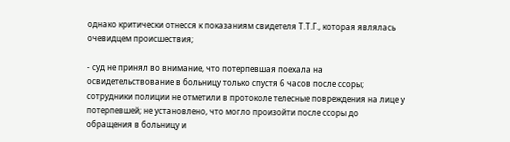однако критически отнесся к показаниям свидетеля Т.Т.Г., которая являлась очевидцем происшествия;

- суд не принял во внимание, что потерпевшая поехала на освидетельствование в больницу только спустя 6 часов после ссоры; сотрудники полиции не отметили в протоколе телесные повреждения на лице у потерпевшей; не установлено, что могло произойти после ссоры до обращения в больницу и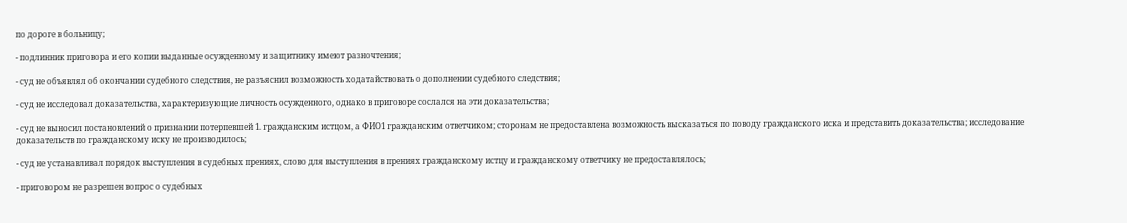по дороге в больницу;

- подлинник приговора и его копии выданные осужденному и защитнику имеют разночтения;

- суд не объявлял об окончании судебного следствия, не разъяснил возможность ходатайствовать о дополнении судебного следствия;

- суд не исследовал доказательства, характеризующие личность осужденного, однако в приговоре сослался на эти доказательства;

- суд не выносил постановлений о признании потерпевшей 1. гражданским истцом, а ФИО1 гражданским ответчиком; сторонам не предоставлена возможность высказаться по поводу гражданского иска и представить доказательства; исследование доказательств по гражданскому иску не производилось;

- суд не устанавливал порядок выступления в судебных прениях, слово для выступления в прениях гражданскому истцу и гражданскому ответчику не предоставлялось;

- приговором не разрешен вопрос о судебных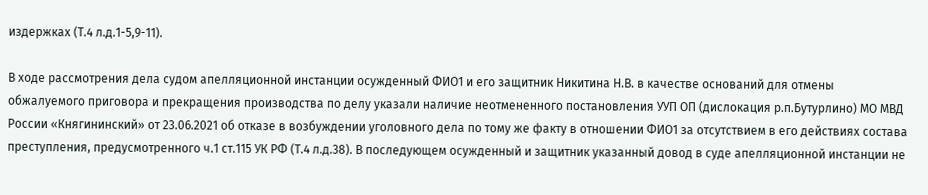издержках (Т.4 л.д.1-5,9-11).

В ходе рассмотрения дела судом апелляционной инстанции осужденный ФИО1 и его защитник Никитина Н.В. в качестве оснований для отмены обжалуемого приговора и прекращения производства по делу указали наличие неотмененного постановления УУП ОП (дислокация р.п.Бутурлино) МО МВД России «Княгининский» от 23.06.2021 об отказе в возбуждении уголовного дела по тому же факту в отношении ФИО1 за отсутствием в его действиях состава преступления, предусмотренного ч.1 ст.115 УК РФ (Т.4 л.д.38). В последующем осужденный и защитник указанный довод в суде апелляционной инстанции не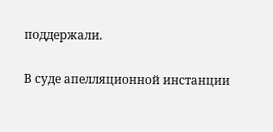поддержали.

В суде апелляционной инстанции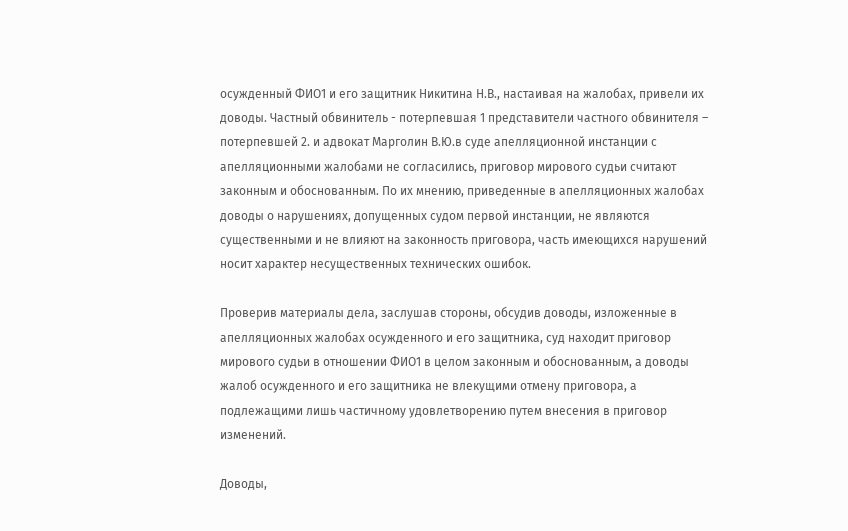осужденный ФИО1 и его защитник Никитина Н.В., настаивая на жалобах, привели их доводы. Частный обвинитель - потерпевшая 1 представители частного обвинителя – потерпевшей 2. и адвокат Марголин В.Ю.в суде апелляционной инстанции с апелляционными жалобами не согласились, приговор мирового судьи считают законным и обоснованным. По их мнению, приведенные в апелляционных жалобах доводы о нарушениях, допущенных судом первой инстанции, не являются существенными и не влияют на законность приговора, часть имеющихся нарушений носит характер несущественных технических ошибок.

Проверив материалы дела, заслушав стороны, обсудив доводы, изложенные в апелляционных жалобах осужденного и его защитника, суд находит приговор мирового судьи в отношении ФИО1 в целом законным и обоснованным, а доводы жалоб осужденного и его защитника не влекущими отмену приговора, а подлежащими лишь частичному удовлетворению путем внесения в приговор изменений.

Доводы,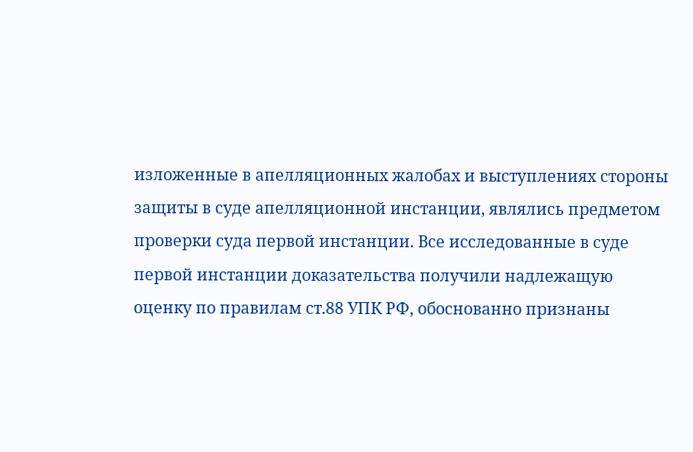изложенные в апелляционных жалобах и выступлениях стороны защиты в суде апелляционной инстанции, являлись предметом проверки суда первой инстанции. Все исследованные в суде первой инстанции доказательства получили надлежащую оценку по правилам ст.88 УПК РФ, обоснованно признаны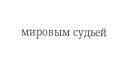мировым судьей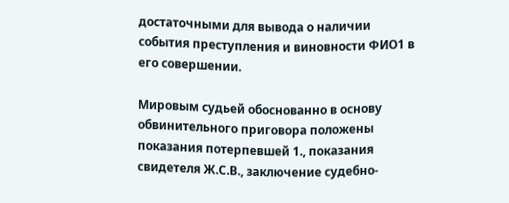достаточными для вывода о наличии события преступления и виновности ФИО1 в его совершении.

Мировым судьей обоснованно в основу обвинительного приговора положены показания потерпевшей 1., показания свидетеля Ж.С.В., заключение судебно-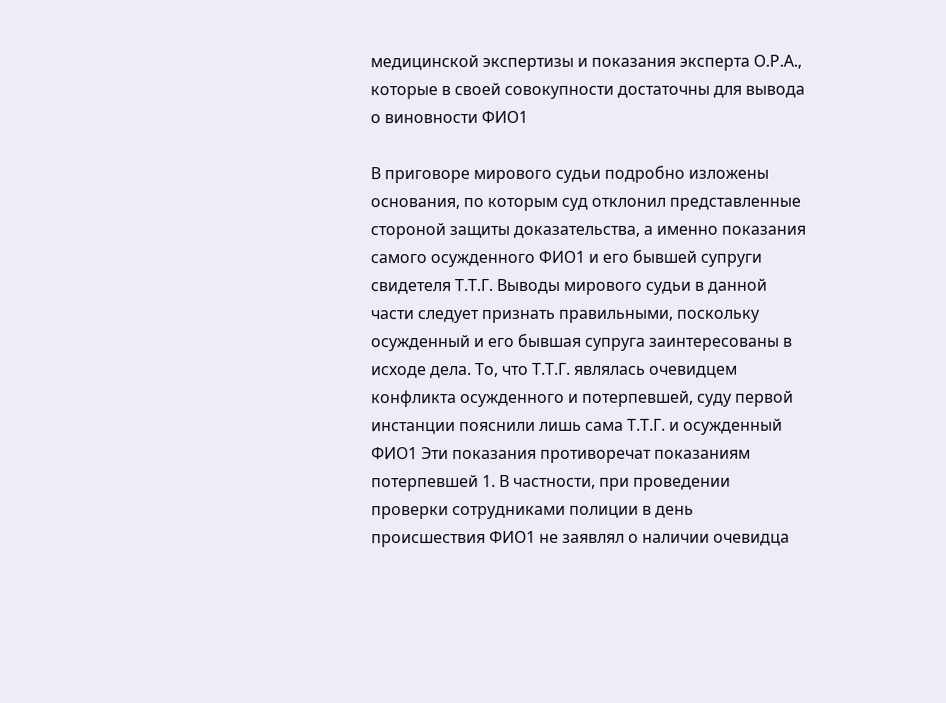медицинской экспертизы и показания эксперта О.Р.А., которые в своей совокупности достаточны для вывода о виновности ФИО1

В приговоре мирового судьи подробно изложены основания, по которым суд отклонил представленные стороной защиты доказательства, а именно показания самого осужденного ФИО1 и его бывшей супруги свидетеля Т.Т.Г. Выводы мирового судьи в данной части следует признать правильными, поскольку осужденный и его бывшая супруга заинтересованы в исходе дела. То, что Т.Т.Г. являлась очевидцем конфликта осужденного и потерпевшей, суду первой инстанции пояснили лишь сама Т.Т.Г. и осужденный ФИО1 Эти показания противоречат показаниям потерпевшей 1. В частности, при проведении проверки сотрудниками полиции в день происшествия ФИО1 не заявлял о наличии очевидца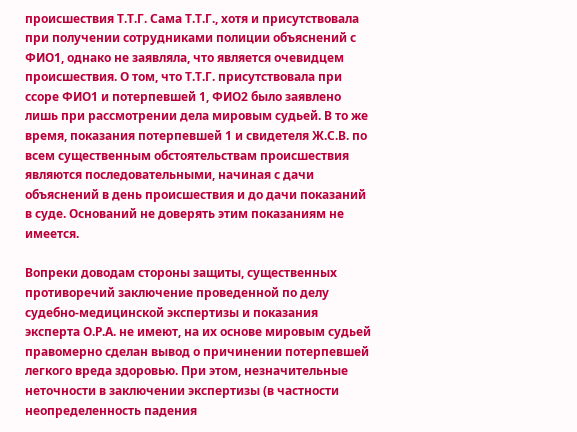происшествия Т.Т.Г. Сама Т.Т.Г., хотя и присутствовала при получении сотрудниками полиции объяснений с ФИО1, однако не заявляла, что является очевидцем происшествия. О том, что Т.Т.Г. присутствовала при ссоре ФИО1 и потерпевшей 1, ФИО2 было заявлено лишь при рассмотрении дела мировым судьей. В то же время, показания потерпевшей 1 и свидетеля Ж.С.В. по всем существенным обстоятельствам происшествия являются последовательными, начиная с дачи объяснений в день происшествия и до дачи показаний в суде. Оснований не доверять этим показаниям не имеется.

Вопреки доводам стороны защиты, существенных противоречий заключение проведенной по делу судебно-медицинской экспертизы и показания эксперта О.Р.А. не имеют, на их основе мировым судьей правомерно сделан вывод о причинении потерпевшей легкого вреда здоровью. При этом, незначительные неточности в заключении экспертизы (в частности неопределенность падения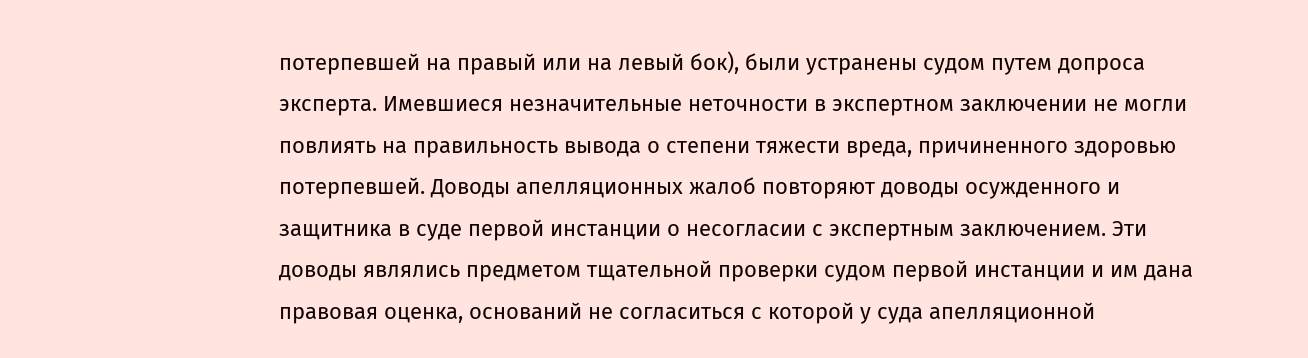потерпевшей на правый или на левый бок), были устранены судом путем допроса эксперта. Имевшиеся незначительные неточности в экспертном заключении не могли повлиять на правильность вывода о степени тяжести вреда, причиненного здоровью потерпевшей. Доводы апелляционных жалоб повторяют доводы осужденного и защитника в суде первой инстанции о несогласии с экспертным заключением. Эти доводы являлись предметом тщательной проверки судом первой инстанции и им дана правовая оценка, оснований не согласиться с которой у суда апелляционной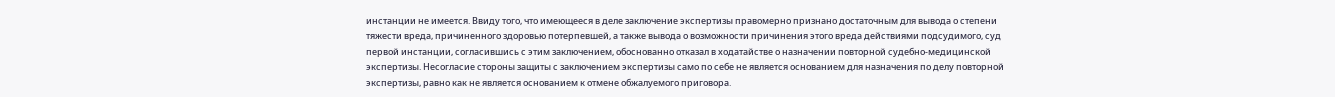инстанции не имеется. Ввиду того, что имеющееся в деле заключение экспертизы правомерно признано достаточным для вывода о степени тяжести вреда, причиненного здоровью потерпевшей, а также вывода о возможности причинения этого вреда действиями подсудимого, суд первой инстанции, согласившись с этим заключением, обоснованно отказал в ходатайстве о назначении повторной судебно-медицинской экспертизы. Несогласие стороны защиты с заключением экспертизы само по себе не является основанием для назначения по делу повторной экспертизы, равно как не является основанием к отмене обжалуемого приговора.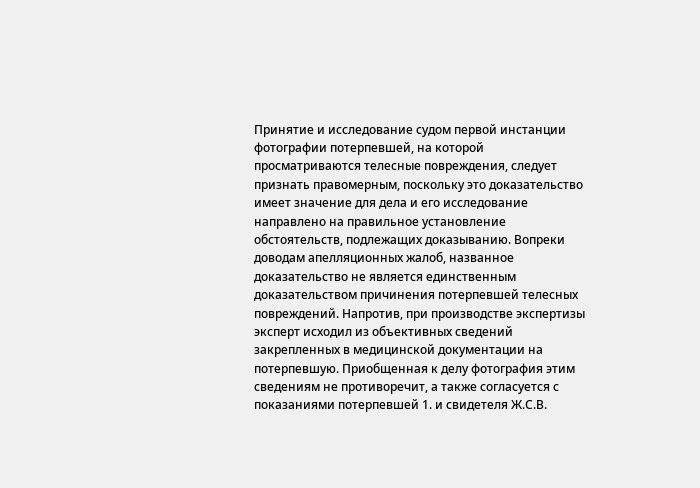Принятие и исследование судом первой инстанции фотографии потерпевшей, на которой просматриваются телесные повреждения, следует признать правомерным, поскольку это доказательство имеет значение для дела и его исследование направлено на правильное установление обстоятельств, подлежащих доказыванию. Вопреки доводам апелляционных жалоб, названное доказательство не является единственным доказательством причинения потерпевшей телесных повреждений. Напротив, при производстве экспертизы эксперт исходил из объективных сведений закрепленных в медицинской документации на потерпевшую. Приобщенная к делу фотография этим сведениям не противоречит, а также согласуется с показаниями потерпевшей 1. и свидетеля Ж.С.В.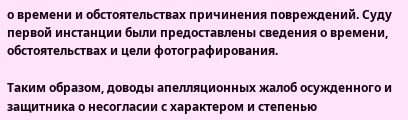о времени и обстоятельствах причинения повреждений. Суду первой инстанции были предоставлены сведения о времени, обстоятельствах и цели фотографирования.

Таким образом, доводы апелляционных жалоб осужденного и защитника о несогласии с характером и степенью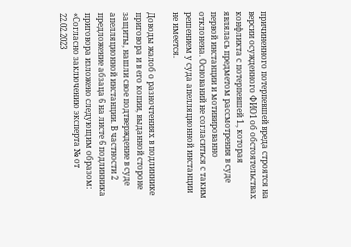причиненного потерпевшей вреда строятся на версии осужденного ФИО1 об обстоятельствах конфликта с потерпевшей 1., которая являлась предметом рассмотрения в суде первой инстанции и мотивированно отклонена. Оснований не согласиться с таким решением у суда апелляционной инстанции не имеется.

Доводы жалоб о разночтениях в подлиннике приговора и в его копии, выданной стороне защиты, нашли свое подтверждение в суде апелляционной инстанции. В частности 2 предложение абзаца 6 на листе 6 подлинника приговора изложено следующим образом: «Согласно заключению эксперта № от 22.02.2023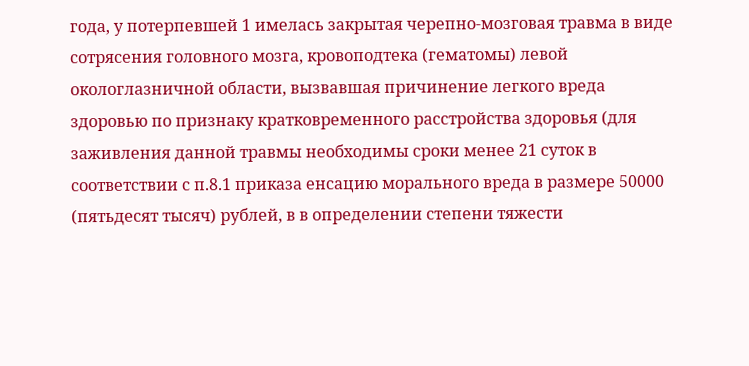года, у потерпевшей 1 имелась закрытая черепно-мозговая травма в виде сотрясения головного мозга, кровоподтека (гематомы) левой окологлазничной области, вызвавшая причинение легкого вреда здоровью по признаку кратковременного расстройства здоровья (для заживления данной травмы необходимы сроки менее 21 суток в соответствии с п.8.1 приказа енсацию морального вреда в размере 50000 (пятьдесят тысяч) рублей, в в определении степени тяжести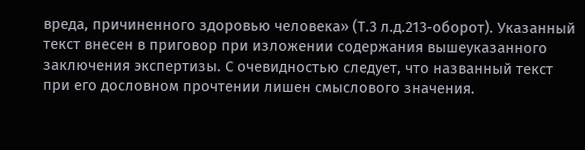вреда, причиненного здоровью человека» (Т.3 л.д.213-оборот). Указанный текст внесен в приговор при изложении содержания вышеуказанного заключения экспертизы. С очевидностью следует, что названный текст при его дословном прочтении лишен смыслового значения.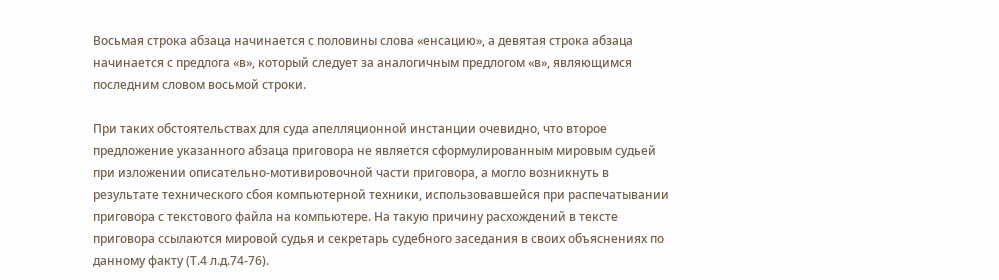Восьмая строка абзаца начинается с половины слова «енсацию», а девятая строка абзаца начинается с предлога «в», который следует за аналогичным предлогом «в», являющимся последним словом восьмой строки.

При таких обстоятельствах для суда апелляционной инстанции очевидно, что второе предложение указанного абзаца приговора не является сформулированным мировым судьей при изложении описательно-мотивировочной части приговора, а могло возникнуть в результате технического сбоя компьютерной техники, использовавшейся при распечатывании приговора с текстового файла на компьютере. На такую причину расхождений в тексте приговора ссылаются мировой судья и секретарь судебного заседания в своих объяснениях по данному факту (Т.4 л.д.74-76).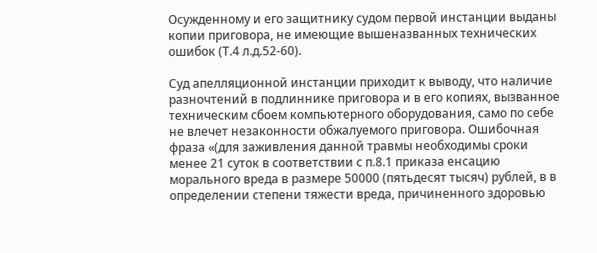Осужденному и его защитнику судом первой инстанции выданы копии приговора, не имеющие вышеназванных технических ошибок (Т.4 л.д.52-60).

Суд апелляционной инстанции приходит к выводу, что наличие разночтений в подлиннике приговора и в его копиях, вызванное техническим сбоем компьютерного оборудования, само по себе не влечет незаконности обжалуемого приговора. Ошибочная фраза «(для заживления данной травмы необходимы сроки менее 21 суток в соответствии с п.8.1 приказа енсацию морального вреда в размере 50000 (пятьдесят тысяч) рублей, в в определении степени тяжести вреда, причиненного здоровью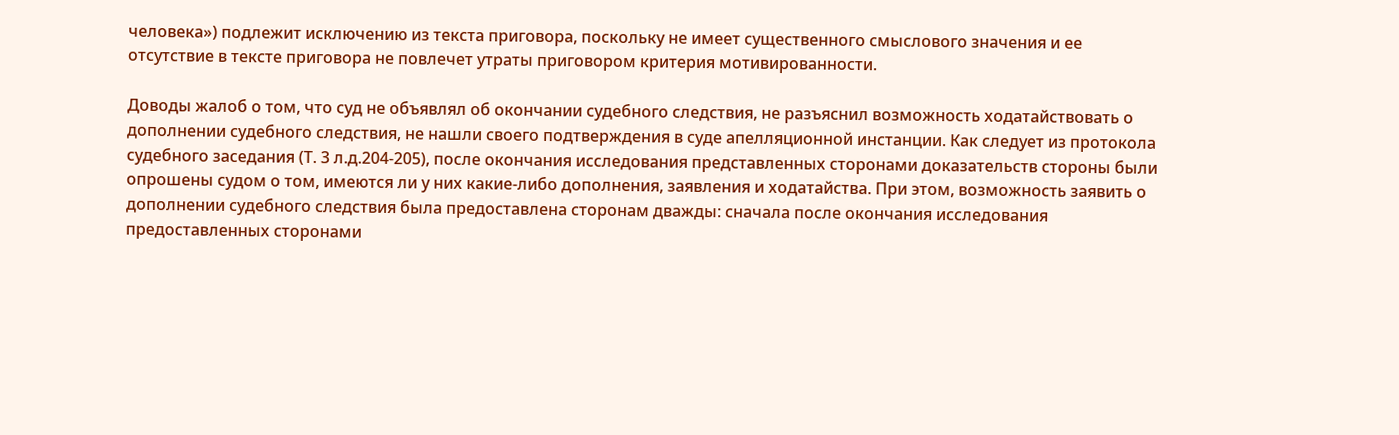человека») подлежит исключению из текста приговора, поскольку не имеет существенного смыслового значения и ее отсутствие в тексте приговора не повлечет утраты приговором критерия мотивированности.

Доводы жалоб о том, что суд не объявлял об окончании судебного следствия, не разъяснил возможность ходатайствовать о дополнении судебного следствия, не нашли своего подтверждения в суде апелляционной инстанции. Как следует из протокола судебного заседания (Т. 3 л.д.204-205), после окончания исследования представленных сторонами доказательств стороны были опрошены судом о том, имеются ли у них какие-либо дополнения, заявления и ходатайства. При этом, возможность заявить о дополнении судебного следствия была предоставлена сторонам дважды: сначала после окончания исследования предоставленных сторонами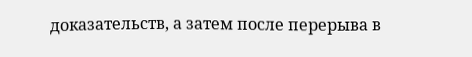доказательств, а затем после перерыва в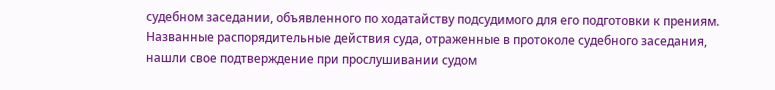судебном заседании, объявленного по ходатайству подсудимого для его подготовки к прениям. Названные распорядительные действия суда, отраженные в протоколе судебного заседания, нашли свое подтверждение при прослушивании судом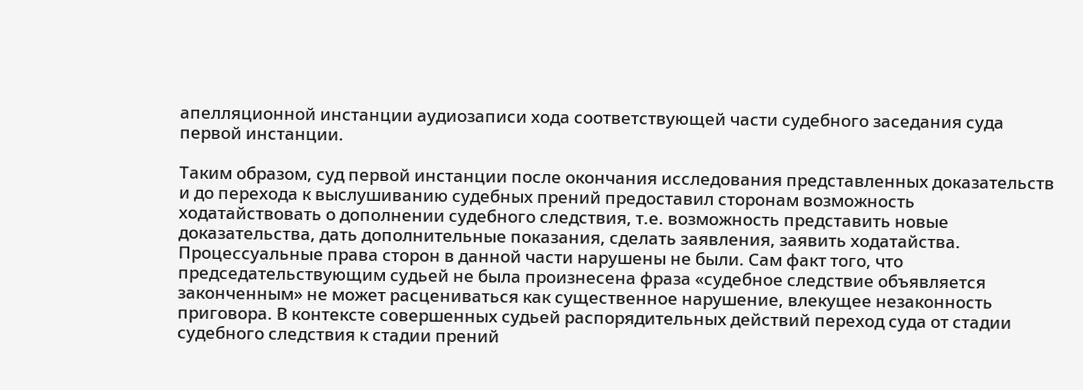апелляционной инстанции аудиозаписи хода соответствующей части судебного заседания суда первой инстанции.

Таким образом, суд первой инстанции после окончания исследования представленных доказательств и до перехода к выслушиванию судебных прений предоставил сторонам возможность ходатайствовать о дополнении судебного следствия, т.е. возможность представить новые доказательства, дать дополнительные показания, сделать заявления, заявить ходатайства. Процессуальные права сторон в данной части нарушены не были. Сам факт того, что председательствующим судьей не была произнесена фраза «судебное следствие объявляется законченным» не может расцениваться как существенное нарушение, влекущее незаконность приговора. В контексте совершенных судьей распорядительных действий переход суда от стадии судебного следствия к стадии прений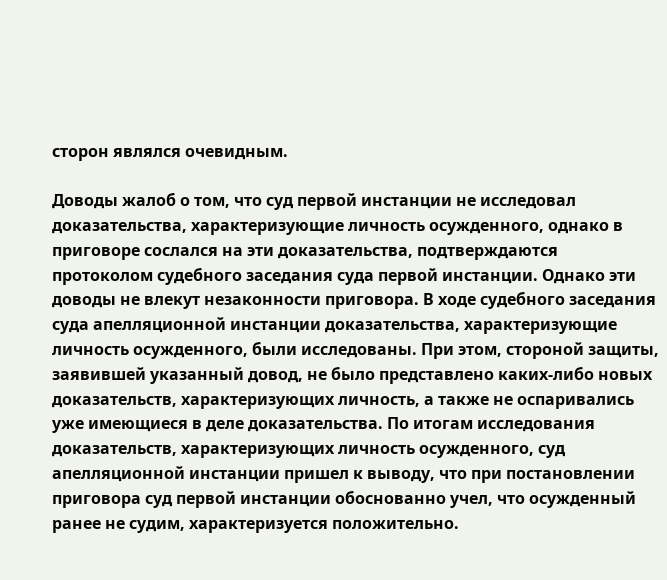сторон являлся очевидным.

Доводы жалоб о том, что суд первой инстанции не исследовал доказательства, характеризующие личность осужденного, однако в приговоре сослался на эти доказательства, подтверждаются протоколом судебного заседания суда первой инстанции. Однако эти доводы не влекут незаконности приговора. В ходе судебного заседания суда апелляционной инстанции доказательства, характеризующие личность осужденного, были исследованы. При этом, стороной защиты, заявившей указанный довод, не было представлено каких-либо новых доказательств, характеризующих личность, а также не оспаривались уже имеющиеся в деле доказательства. По итогам исследования доказательств, характеризующих личность осужденного, суд апелляционной инстанции пришел к выводу, что при постановлении приговора суд первой инстанции обоснованно учел, что осужденный ранее не судим, характеризуется положительно.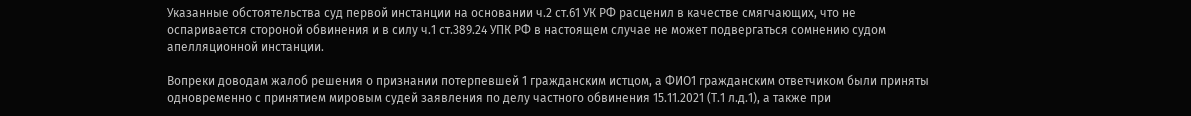Указанные обстоятельства суд первой инстанции на основании ч.2 ст.61 УК РФ расценил в качестве смягчающих, что не оспаривается стороной обвинения и в силу ч.1 ст.389.24 УПК РФ в настоящем случае не может подвергаться сомнению судом апелляционной инстанции.

Вопреки доводам жалоб решения о признании потерпевшей 1 гражданским истцом, а ФИО1 гражданским ответчиком были приняты одновременно с принятием мировым судей заявления по делу частного обвинения 15.11.2021 (Т.1 л.д.1), а также при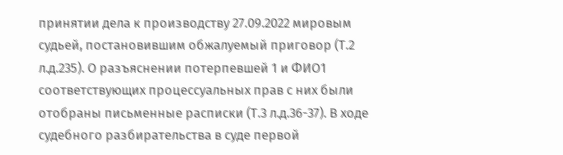принятии дела к производству 27.09.2022 мировым судьей, постановившим обжалуемый приговор (Т.2 л.д.235). О разъяснении потерпевшей 1 и ФИО1 соответствующих процессуальных прав с них были отобраны письменные расписки (Т.3 л.д.36-37). В ходе судебного разбирательства в суде первой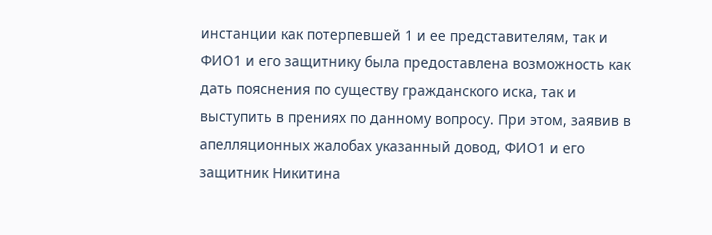инстанции как потерпевшей 1 и ее представителям, так и ФИО1 и его защитнику была предоставлена возможность как дать пояснения по существу гражданского иска, так и выступить в прениях по данному вопросу. При этом, заявив в апелляционных жалобах указанный довод, ФИО1 и его защитник Никитина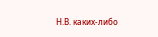Н.В. каких-либо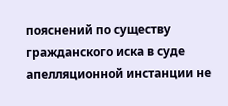пояснений по существу гражданского иска в суде апелляционной инстанции не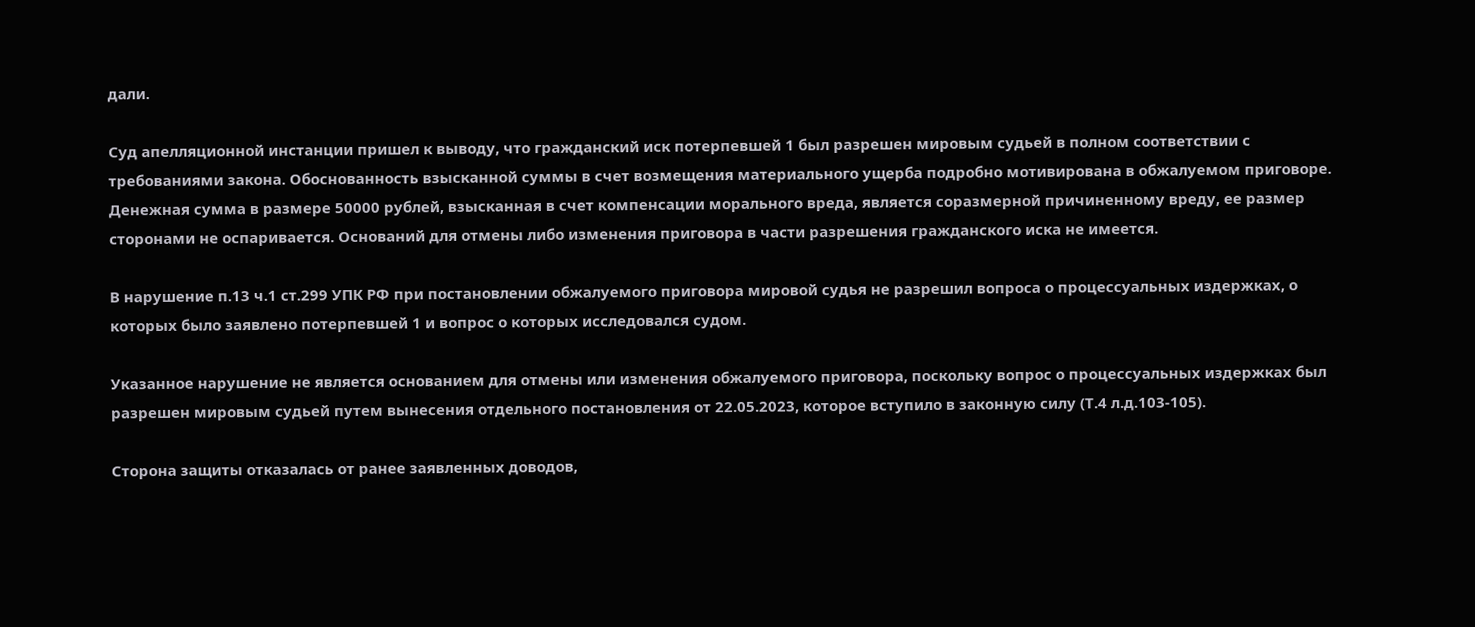дали.

Суд апелляционной инстанции пришел к выводу, что гражданский иск потерпевшей 1 был разрешен мировым судьей в полном соответствии с требованиями закона. Обоснованность взысканной суммы в счет возмещения материального ущерба подробно мотивирована в обжалуемом приговоре. Денежная сумма в размере 50000 рублей, взысканная в счет компенсации морального вреда, является соразмерной причиненному вреду, ее размер сторонами не оспаривается. Оснований для отмены либо изменения приговора в части разрешения гражданского иска не имеется.

В нарушение п.13 ч.1 ст.299 УПК РФ при постановлении обжалуемого приговора мировой судья не разрешил вопроса о процессуальных издержках, о которых было заявлено потерпевшей 1 и вопрос о которых исследовался судом.

Указанное нарушение не является основанием для отмены или изменения обжалуемого приговора, поскольку вопрос о процессуальных издержках был разрешен мировым судьей путем вынесения отдельного постановления от 22.05.2023, которое вступило в законную силу (Т.4 л.д.103-105).

Сторона защиты отказалась от ранее заявленных доводов,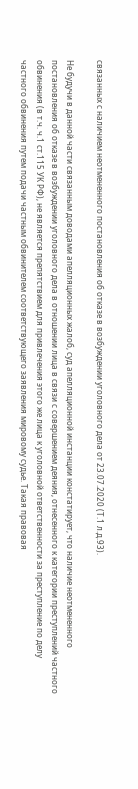связанных с наличием неотмененного постановления об отказе в возбуждении уголовного дела от 23.07.2020 (Т.1 л.д.93).

Не будучи в данной части связанным доводами апелляционных жалоб, суд апелляционной инстанции констатирует, что наличие неотмененного постановления об отказе в возбуждении уголовного дела в отношении лица в связи с совершением деяния, отнесенного к категории преступлений частного обвинения (в т.ч. ч.1 ст.115 УК РФ), не является препятствием для привлечения этого же лица к уголовной ответственности за преступление по делу частного обвинения путем подачи частным обвинителем соответствующего заявления мировому судье. Такая правовая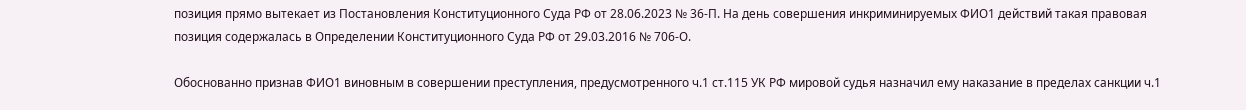позиция прямо вытекает из Постановления Конституционного Суда РФ от 28.06.2023 № 36-П. На день совершения инкриминируемых ФИО1 действий такая правовая позиция содержалась в Определении Конституционного Суда РФ от 29.03.2016 № 706-О.

Обоснованно признав ФИО1 виновным в совершении преступления, предусмотренного ч.1 ст.115 УК РФ мировой судья назначил ему наказание в пределах санкции ч.1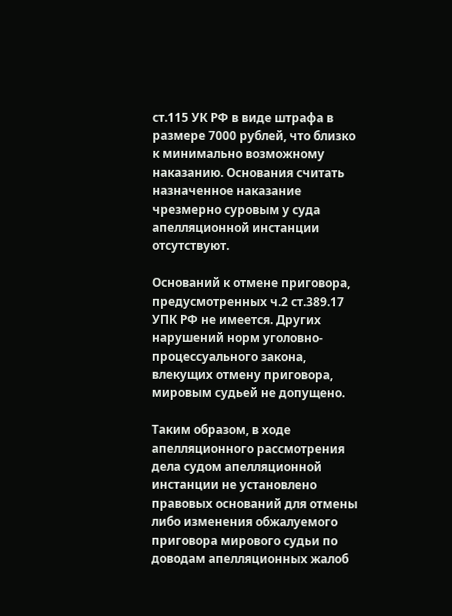ст.115 УК РФ в виде штрафа в размере 7000 рублей, что близко к минимально возможному наказанию. Основания считать назначенное наказание чрезмерно суровым у суда апелляционной инстанции отсутствуют.

Оснований к отмене приговора, предусмотренных ч.2 ст.389.17 УПК РФ не имеется. Других нарушений норм уголовно-процессуального закона, влекущих отмену приговора, мировым судьей не допущено.

Таким образом, в ходе апелляционного рассмотрения дела судом апелляционной инстанции не установлено правовых оснований для отмены либо изменения обжалуемого приговора мирового судьи по доводам апелляционных жалоб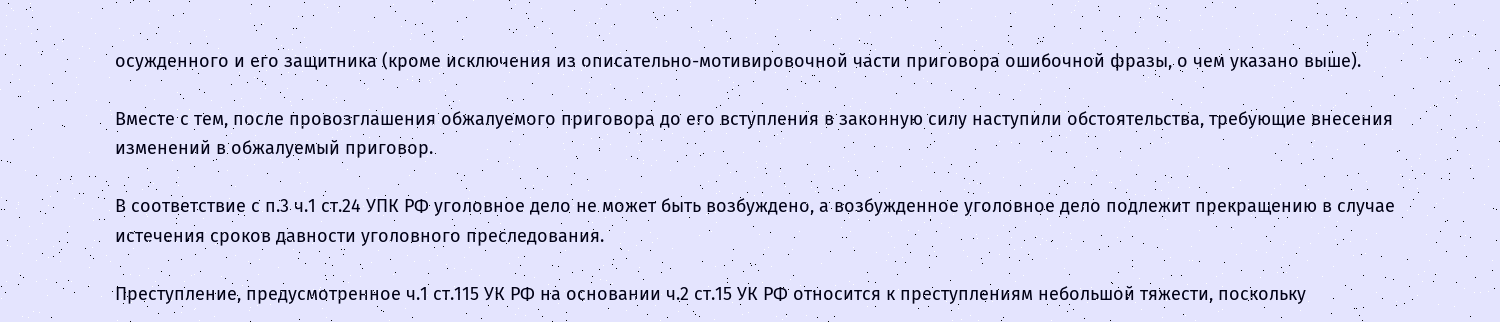осужденного и его защитника (кроме исключения из описательно-мотивировочной части приговора ошибочной фразы, о чем указано выше).

Вместе с тем, после провозглашения обжалуемого приговора до его вступления в законную силу наступили обстоятельства, требующие внесения изменений в обжалуемый приговор.

В соответствие с п.3 ч.1 ст.24 УПК РФ уголовное дело не может быть возбуждено, а возбужденное уголовное дело подлежит прекращению в случае истечения сроков давности уголовного преследования.

Преступление, предусмотренное ч.1 ст.115 УК РФ на основании ч.2 ст.15 УК РФ относится к преступлениям небольшой тяжести, поскольку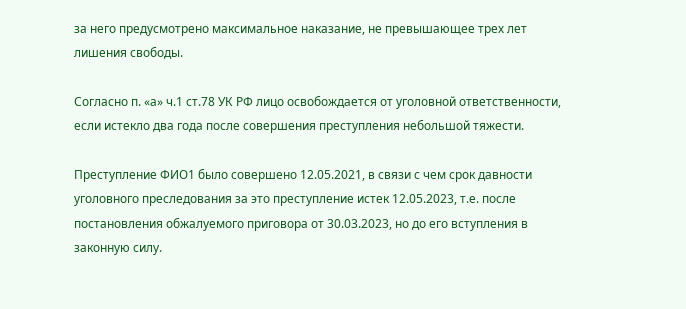за него предусмотрено максимальное наказание, не превышающее трех лет лишения свободы.

Согласно п. «а» ч.1 ст.78 УК РФ лицо освобождается от уголовной ответственности, если истекло два года после совершения преступления небольшой тяжести.

Преступление ФИО1 было совершено 12.05.2021, в связи с чем срок давности уголовного преследования за это преступление истек 12.05.2023, т.е. после постановления обжалуемого приговора от 30.03.2023, но до его вступления в законную силу.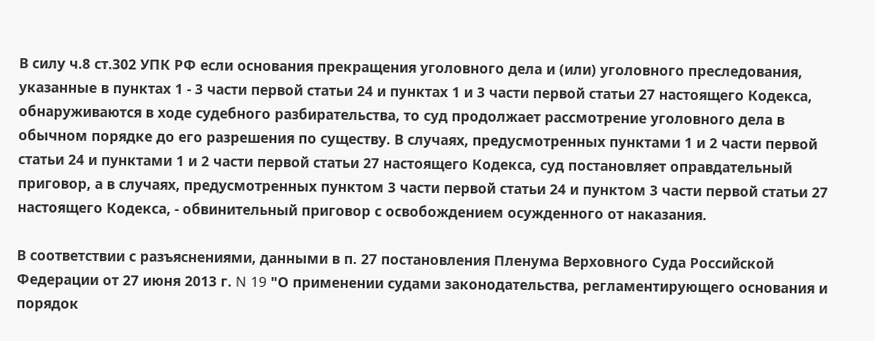В силу ч.8 ст.302 УПК РФ если основания прекращения уголовного дела и (или) уголовного преследования, указанные в пунктах 1 - 3 части первой статьи 24 и пунктах 1 и 3 части первой статьи 27 настоящего Кодекса, обнаруживаются в ходе судебного разбирательства, то суд продолжает рассмотрение уголовного дела в обычном порядке до его разрешения по существу. В случаях, предусмотренных пунктами 1 и 2 части первой статьи 24 и пунктами 1 и 2 части первой статьи 27 настоящего Кодекса, суд постановляет оправдательный приговор, а в случаях, предусмотренных пунктом 3 части первой статьи 24 и пунктом 3 части первой статьи 27 настоящего Кодекса, - обвинительный приговор с освобождением осужденного от наказания.

В соответствии с разъяснениями, данными в п. 27 постановления Пленума Верховного Суда Российской Федерации от 27 июня 2013 г. N 19 "О применении судами законодательства, регламентирующего основания и порядок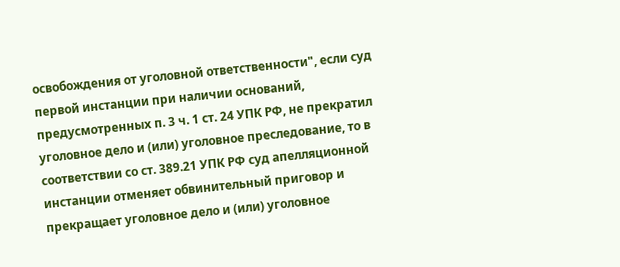освобождения от уголовной ответственности", если суд первой инстанции при наличии оснований, предусмотренных п. 3 ч. 1 ст. 24 УПК РФ, не прекратил уголовное дело и (или) уголовное преследование, то в соответствии со ст. 389.21 УПК РФ суд апелляционной инстанции отменяет обвинительный приговор и прекращает уголовное дело и (или) уголовное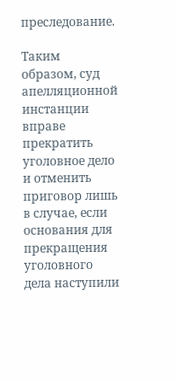преследование.

Таким образом, суд апелляционной инстанции вправе прекратить уголовное дело и отменить приговор лишь в случае, если основания для прекращения уголовного дела наступили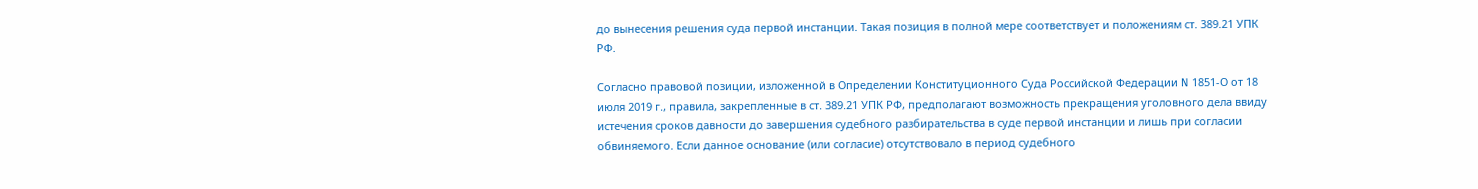до вынесения решения суда первой инстанции. Такая позиция в полной мере соответствует и положениям ст. 389.21 УПК РФ.

Согласно правовой позиции, изложенной в Определении Конституционного Суда Российской Федерации N 1851-О от 18 июля 2019 г., правила, закрепленные в ст. 389.21 УПК РФ, предполагают возможность прекращения уголовного дела ввиду истечения сроков давности до завершения судебного разбирательства в суде первой инстанции и лишь при согласии обвиняемого. Если данное основание (или согласие) отсутствовало в период судебного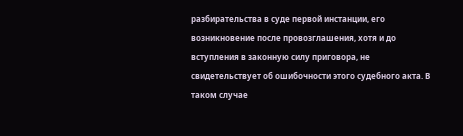разбирательства в суде первой инстанции, его возникновение после провозглашения, хотя и до вступления в законную силу приговора, не свидетельствует об ошибочности этого судебного акта. В таком случае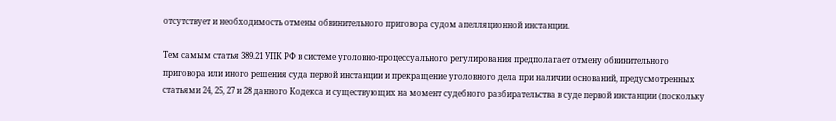отсутствует и необходимость отмены обвинительного приговора судом апелляционной инстанции.

Тем самым статья 389.21 УПК РФ в системе уголовно-процессуального регулирования предполагает отмену обвинительного приговора или иного решения суда первой инстанции и прекращение уголовного дела при наличии оснований, предусмотренных статьями 24, 25, 27 и 28 данного Кодекса и существующих на момент судебного разбирательства в суде первой инстанции (поскольку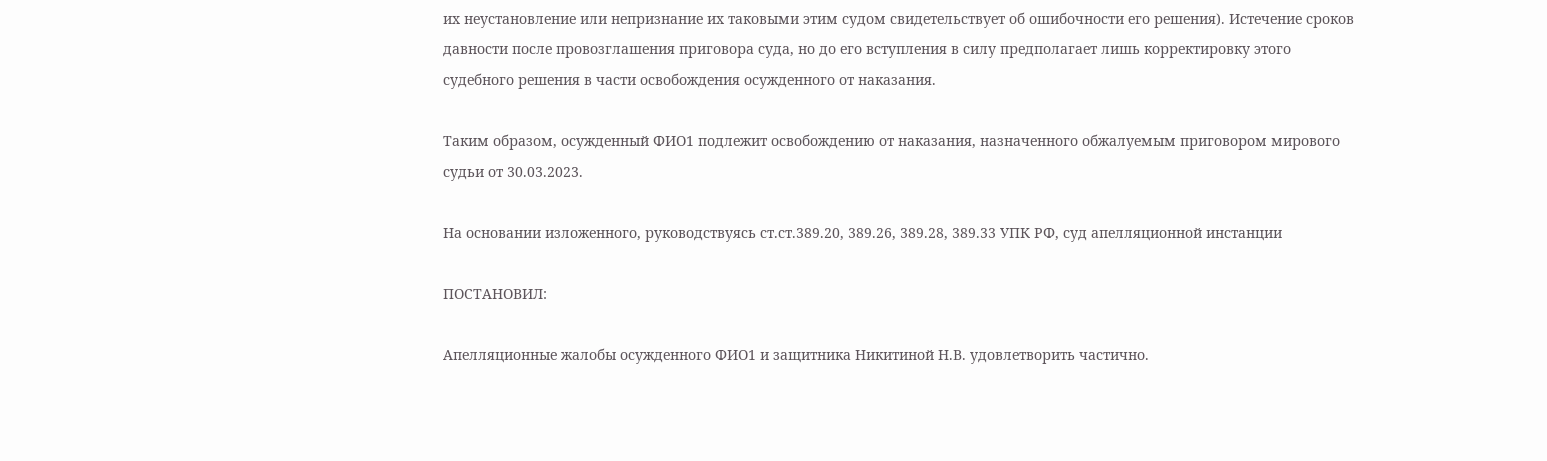их неустановление или непризнание их таковыми этим судом свидетельствует об ошибочности его решения). Истечение сроков давности после провозглашения приговора суда, но до его вступления в силу предполагает лишь корректировку этого судебного решения в части освобождения осужденного от наказания.

Таким образом, осужденный ФИО1 подлежит освобождению от наказания, назначенного обжалуемым приговором мирового судьи от 30.03.2023.

На основании изложенного, руководствуясь ст.ст.389.20, 389.26, 389.28, 389.33 УПК РФ, суд апелляционной инстанции

ПОСТАНОВИЛ:

Апелляционные жалобы осужденного ФИО1 и защитника Никитиной Н.В. удовлетворить частично.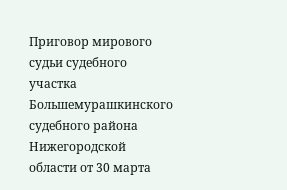Приговор мирового судьи судебного участка Большемурашкинского судебного района Нижегородской области от 30 марта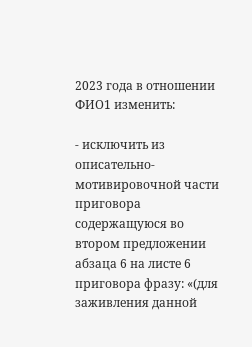2023 года в отношении ФИО1 изменить:

- исключить из описательно-мотивировочной части приговора содержащуюся во втором предложении абзаца 6 на листе 6 приговора фразу: «(для заживления данной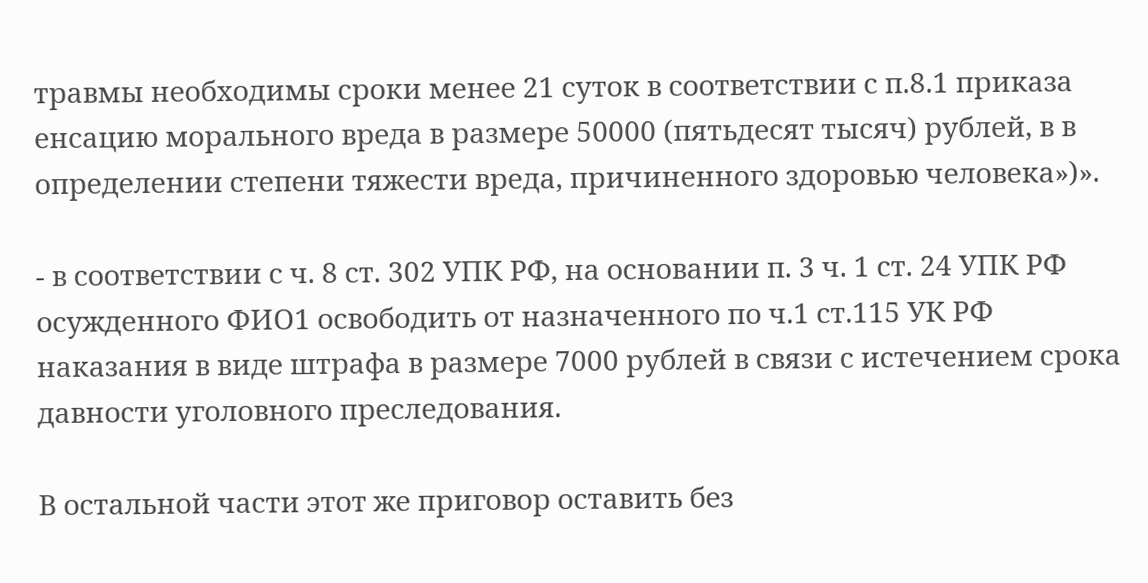травмы необходимы сроки менее 21 суток в соответствии с п.8.1 приказа енсацию морального вреда в размере 50000 (пятьдесят тысяч) рублей, в в определении степени тяжести вреда, причиненного здоровью человека»)».

- в соответствии с ч. 8 ст. 302 УПК РФ, на основании п. 3 ч. 1 ст. 24 УПК РФ осужденного ФИО1 освободить от назначенного по ч.1 ст.115 УК РФ наказания в виде штрафа в размере 7000 рублей в связи с истечением срока давности уголовного преследования.

В остальной части этот же приговор оставить без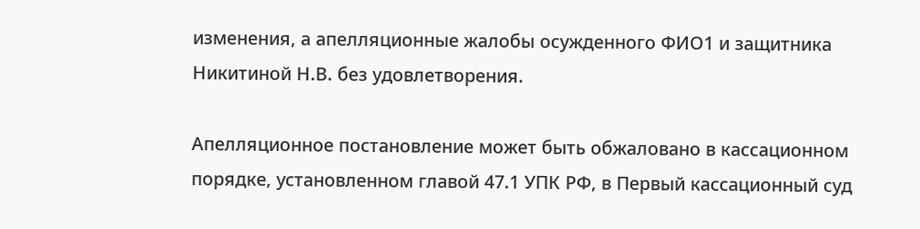изменения, а апелляционные жалобы осужденного ФИО1 и защитника Никитиной Н.В. без удовлетворения.

Апелляционное постановление может быть обжаловано в кассационном порядке, установленном главой 47.1 УПК РФ, в Первый кассационный суд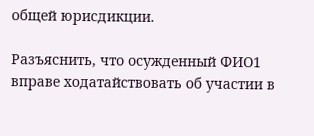общей юрисдикции.

Разъяснить, что осужденный ФИО1 вправе ходатайствовать об участии в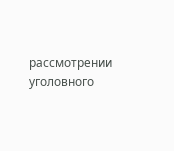рассмотрении уголовного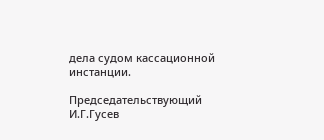дела судом кассационной инстанции.

Председательствующий И.Г.Гусев